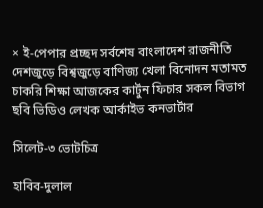× ই-পেপার প্রচ্ছদ সর্বশেষ বাংলাদেশ রাজনীতি দেশজুড়ে বিশ্বজুড়ে বাণিজ্য খেলা বিনোদন মতামত চাকরি শিক্ষা আজকের কার্টুন ফিচার সকল বিভাগ ছবি ভিডিও লেখক আর্কাইভ কনভার্টার

সিলেট-৩ ভোটচিত্র

হাবিব-দুলাল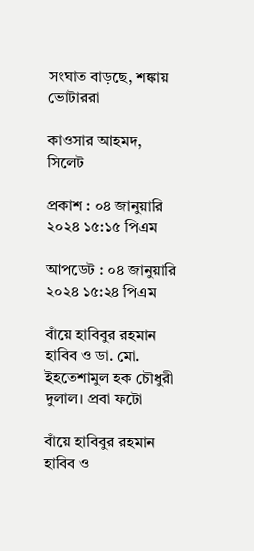সংঘাত বাড়ছে, শঙ্কায় ভোটাররা

কাওসার আহমদ, সিলেট

প্রকাশ : ০৪ জানুয়ারি ২০২৪ ১৫:১৫ পিএম

আপডেট : ০৪ জানুয়ারি ২০২৪ ১৫:২৪ পিএম

বাঁয়ে হাবিবুর রহমান হাবিব ও ডা. মো. ইহতেশামুল হক চৌধুরী দুলাল। প্রবা ফটো

বাঁয়ে হাবিবুর রহমান হাবিব ও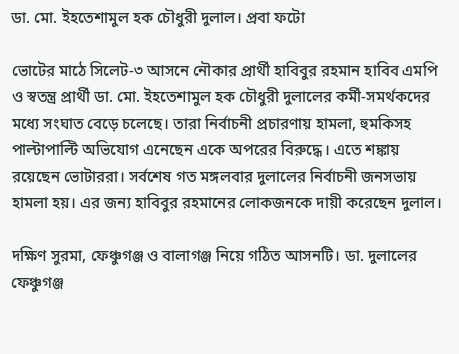ডা. মো. ইহতেশামুল হক চৌধুরী দুলাল। প্রবা ফটো

ভোটের মাঠে সিলেট-৩ আসনে নৌকার প্রার্থী হাবিবুর রহমান হাবিব এমপি ও স্বতন্ত্র প্রার্থী ডা. মো. ইহতেশামুল হক চৌধুরী দুলালের কর্মী-সমর্থকদের মধ্যে সংঘাত বেড়ে চলেছে। তারা নির্বাচনী প্রচারণায় হামলা, হুমকিসহ পাল্টাপাল্টি অভিযোগ এনেছেন একে অপরের বিরুদ্ধে। এতে শঙ্কায় রয়েছেন ভোটাররা। সর্বশেষ গত মঙ্গলবার দুলালের নির্বাচনী জনসভায় হামলা হয়। এর জন্য হাবিবুর রহমানের লোকজনকে দায়ী করেছেন দুলাল।

দক্ষিণ সুরমা, ফেঞ্চুগঞ্জ ও বালাগঞ্জ নিয়ে গঠিত আসনটি। ডা. দুলালের ফেঞ্চুগঞ্জ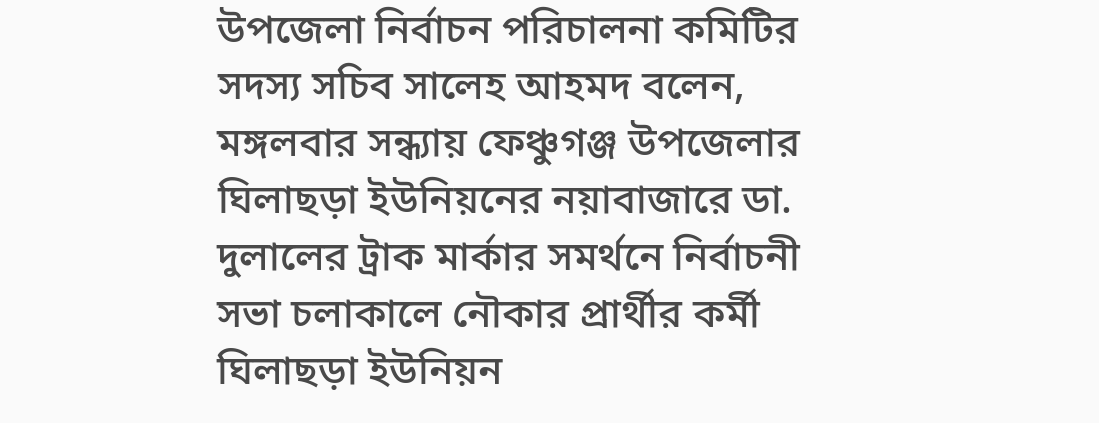উপজেলা নির্বাচন পরিচালনা কমিটির সদস্য সচিব সালেহ আহমদ বলেন, মঙ্গলবার সন্ধ্যায় ফেঞ্চুগঞ্জ উপজেলার ঘিলাছড়া ইউনিয়নের নয়াবাজারে ডা. দুলালের ট্রাক মার্কার সমর্থনে নির্বাচনী সভা চলাকালে নৌকার প্রার্থীর কর্মী ঘিলাছড়া ইউনিয়ন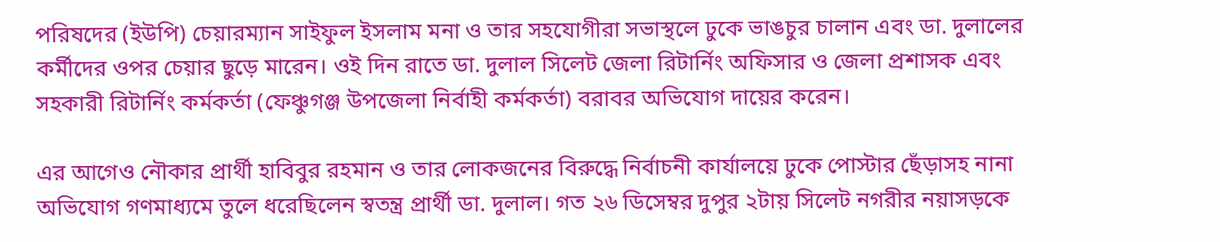পরিষদের (ইউপি) চেয়ারম্যান সাইফুল ইসলাম মনা ও তার সহযোগীরা সভাস্থলে ঢুকে ভাঙচুর চালান এবং ডা. দুলালের কর্মীদের ওপর চেয়ার ছুড়ে মারেন। ওই দিন রাতে ডা. দুলাল সিলেট জেলা রিটার্নিং অফিসার ও জেলা প্রশাসক এবং সহকারী রিটার্নিং কর্মকর্তা (ফেঞ্চুগঞ্জ উপজেলা নির্বাহী কর্মকর্তা) বরাবর অভিযোগ দায়ের করেন।

এর আগেও নৌকার প্রার্থী হাবিবুর রহমান ও তার লোকজনের বিরুদ্ধে নির্বাচনী কার্যালয়ে ঢুকে পোস্টার ছেঁড়াসহ নানা অভিযোগ গণমাধ্যমে তুলে ধরেছিলেন স্বতন্ত্র প্রার্থী ডা. দুলাল। গত ২৬ ডিসেম্বর দুপুর ২টায় সিলেট নগরীর নয়াসড়কে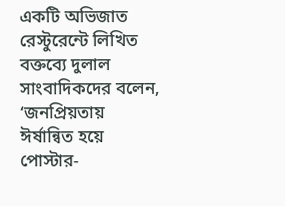একটি অভিজাত রেস্টুরেন্টে লিখিত বক্তব্যে দুলাল সাংবাদিকদের বলেন, ‘জনপ্রিয়তায় ঈর্ষান্বিত হয়ে পোস্টার-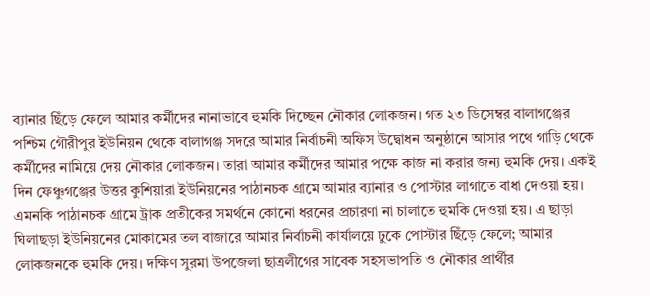ব্যানার ছিঁড়ে ফেলে আমার কর্মীদের নানাভাবে হুমকি দিচ্ছেন নৌকার লোকজন। গত ২৩ ডিসেম্বর বালাগঞ্জের পশ্চিম গৌরীপুর ইউনিয়ন থেকে বালাগঞ্জ সদরে আমার নির্বাচনী অফিস উদ্বোধন অনুষ্ঠানে আসার পথে গাড়ি থেকে কর্মীদের নামিয়ে দেয় নৌকার লোকজন। তারা আমার কর্মীদের আমার পক্ষে কাজ না করার জন্য হুমকি দেয়। একই দিন ফেঞ্চুগঞ্জের উত্তর কুশিয়ারা ইউনিয়নের পাঠানচক গ্রামে আমার ব্যানার ও পোস্টার লাগাতে বাধা দেওয়া হয়। এমনকি পাঠানচক গ্রামে ট্রাক প্রতীকের সমর্থনে কোনো ধরনের প্রচারণা না চালাতে হুমকি দেওয়া হয়। এ ছাড়া ঘিলাছড়া ইউনিয়নের মোকামের তল বাজারে আমার নির্বাচনী কার্যালয়ে ঢুকে পোস্টার ছিঁড়ে ফেলে; আমার লোকজনকে হুমকি দেয়। দক্ষিণ সুরমা উপজেলা ছাত্রলীগের সাবেক সহসভাপতি ও নৌকার প্রার্থীর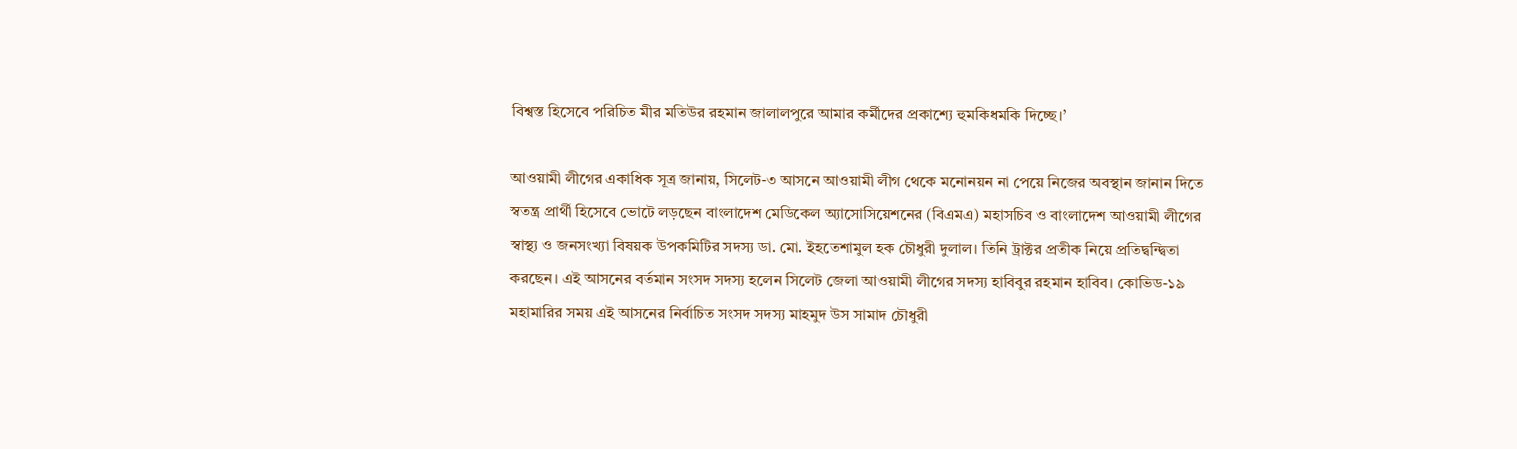বিশ্বস্ত হিসেবে পরিচিত মীর মতিউর রহমান জালালপুরে আমার কর্মীদের প্রকাশ্যে হুমকিধমকি দিচ্ছে।’

আওয়ামী লীগের একাধিক সূত্র জানায়, সিলেট-৩ আসনে আওয়ামী লীগ থেকে মনোনয়ন না পেয়ে নিজের অবস্থান জানান দিতে স্বতন্ত্র প্রার্থী হিসেবে ভোটে লড়ছেন বাংলাদেশ মেডিকেল অ্যাসোসিয়েশনের (বিএমএ) মহাসচিব ও বাংলাদেশ আওয়ামী লীগের স্বাস্থ্য ও জনসংখ্যা বিষয়ক উপকমিটির সদস্য ডা. মো. ইহতেশামুল হক চৌধুরী দুলাল। তিনি ট্রাক্টর প্রতীক নিয়ে প্রতিদ্বন্দ্বিতা করছেন। এই আসনের বর্তমান সংসদ সদস্য হলেন সিলেট জেলা আওয়ামী লীগের সদস্য হাবিবুর রহমান হাবিব। কোভিড-১৯ মহামারির সময় এই আসনের নির্বাচিত সংসদ সদস্য মাহমুদ উস সামাদ চৌধুরী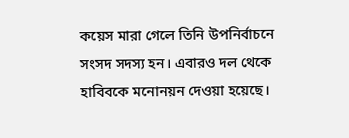কয়েস মারা গেলে তিনি উপনির্বাচনে সংসদ সদস্য হন। এবারও দল থেকে হাবিবকে মনোনয়ন দেওয়া হয়েছে।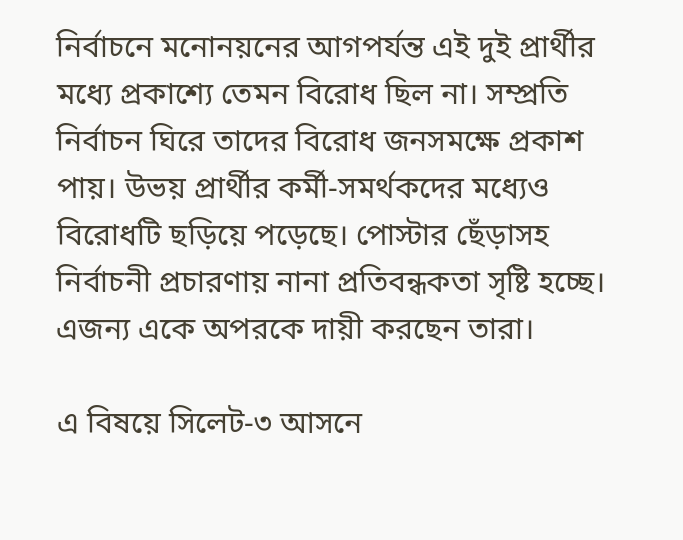নির্বাচনে মনোনয়নের আগপর্যন্ত এই দুই প্রার্থীর মধ্যে প্রকাশ্যে তেমন বিরোধ ছিল না। সম্প্রতি নির্বাচন ঘিরে তাদের বিরোধ জনসমক্ষে প্রকাশ পায়। উভয় প্রার্থীর কর্মী-সমর্থকদের মধ্যেও বিরোধটি ছড়িয়ে পড়েছে। পোস্টার ছেঁড়াসহ নির্বাচনী প্রচারণায় নানা প্রতিবন্ধকতা সৃষ্টি হচ্ছে। এজন্য একে অপরকে দায়ী করছেন তারা।

এ বিষয়ে সিলেট-৩ আসনে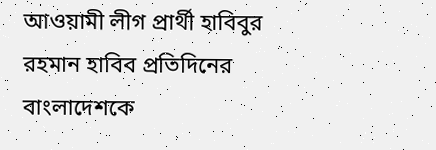আওয়ামী লীগ প্রার্থী হাবিবুর রহমান হাবিব প্রতিদিনের বাংলাদেশকে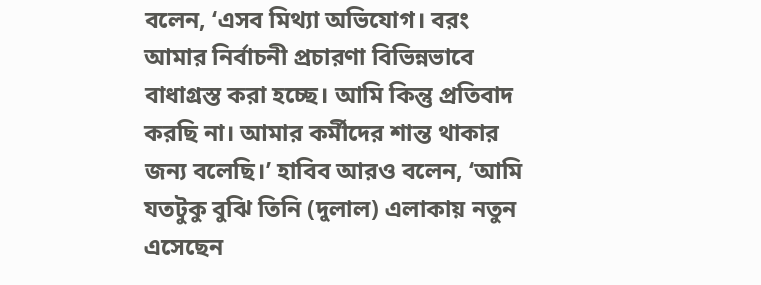বলেন, ‘এসব মিথ্যা অভিযোগ। বরং আমার নির্বাচনী প্রচারণা বিভিন্নভাবে বাধাগ্রস্ত করা হচ্ছে। আমি কিন্তু প্রতিবাদ করছি না। আমার কর্মীদের শান্ত থাকার জন্য বলেছি।’ হাবিব আরও বলেন, ‘আমি যতটুকু বুঝি তিনি (দুলাল) এলাকায় নতুন এসেছেন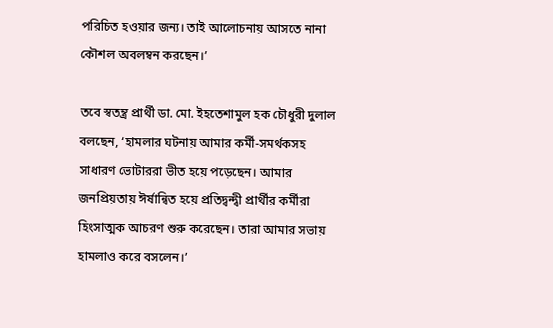পরিচিত হওয়ার জন্য। তাই আলোচনায় আসতে নানা কৌশল অবলম্বন করছেন।’

তবে স্বতন্ত্র প্রার্থী ডা. মো. ইহতেশামুল হক চৌধুরী দুলাল বলছেন, ‘হামলার ঘটনায় আমার কর্মী-সমর্থকসহ সাধারণ ভোটাররা ভীত হয়ে পড়েছেন। আমার জনপ্রিয়তায় ঈর্ষান্বিত হয়ে প্রতিদ্বন্দ্বী প্রার্থীর কর্মীরা হিংসাত্মক আচরণ শুরু করেছেন। তারা আমার সভায় হামলাও করে বসলেন।’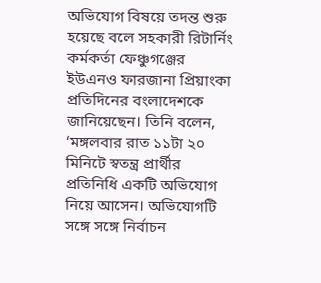অভিযোগ বিষয়ে তদন্ত শুরু হয়েছে বলে সহকারী রিটার্নিং কর্মকর্তা ফেঞ্চুগঞ্জের ইউএনও ফারজানা প্রিয়াংকা প্রতিদিনের বংলাদেশকে জানিয়েছেন। তিনি বলেন, ‘মঙ্গলবার রাত ১১টা ২০ মিনিটে স্বতন্ত্র প্রার্থীর প্রতিনিধি একটি অভিযোগ নিয়ে আসেন। অভিযোগটি সঙ্গে সঙ্গে নির্বাচন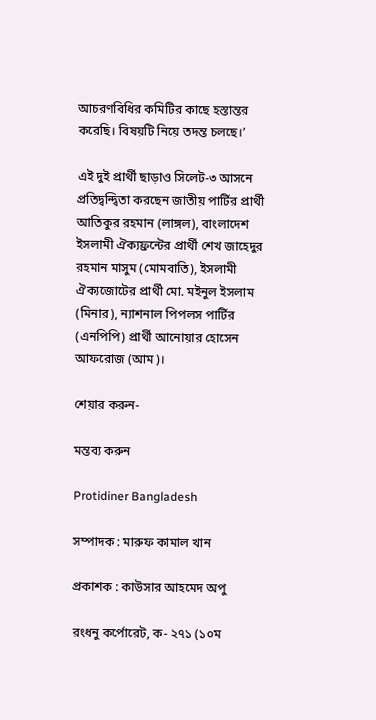আচরণবিধির কমিটির কাছে হস্তান্তর করেছি। বিষয়টি নিয়ে তদন্ত চলছে।’

এই দুই প্রার্থী ছাড়াও সিলেট-৩ আসনে প্রতিদ্বন্দ্বিতা করছেন জাতীয় পার্টির প্রার্থী আতিকুর রহমান (লাঙ্গল), বাংলাদেশ ইসলামী ঐক্যফ্রন্টের প্রার্থী শেখ জাহেদুর রহমান মাসুম (মোমবাতি), ইসলামী ঐক্যজোটের প্রার্থী মো. মইনুল ইসলাম (মিনার), ন্যাশনাল পিপলস পার্টির (এনপিপি) প্রার্থী আনোয়ার হোসেন আফরোজ (আম)।

শেয়ার করুন-

মন্তব্য করুন

Protidiner Bangladesh

সম্পাদক : মারুফ কামাল খান

প্রকাশক : কাউসার আহমেদ অপু

রংধনু কর্পোরেট, ক- ২৭১ (১০ম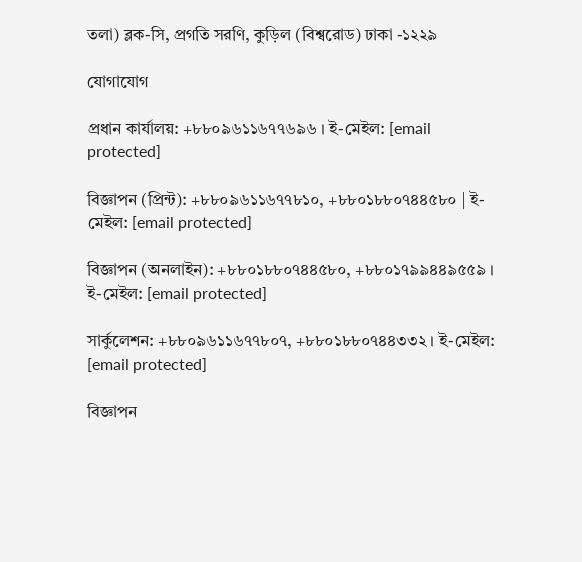তলা) ব্লক-সি, প্রগতি সরণি, কুড়িল (বিশ্বরোড) ঢাকা -১২২৯

যোগাযোগ

প্রধান কার্যালয়: +৮৮০৯৬১১৬৭৭৬৯৬ । ই-মেইল: [email protected]

বিজ্ঞাপন (প্রিন্ট): +৮৮০৯৬১১৬৭৭৮১০, +৮৮০১৮৮০৭৪৪৫৮০ | ই-মেইল: [email protected]

বিজ্ঞাপন (অনলাইন): +৮৮০১৮৮০৭৪৪৫৮০, +৮৮০১৭৯৯৪৪৯৫৫৯ । ই-মেইল: [email protected]

সার্কুলেশন: +৮৮০৯৬১১৬৭৭৮০৭, +৮৮০১৮৮০৭৪৪৩৩২ । ই-মেইল: [email protected]

বিজ্ঞাপন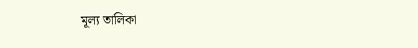মূল্য তালিকা